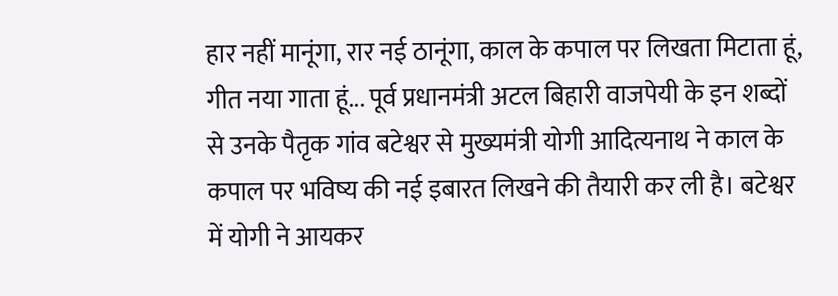हार नहीं मानूंगा, रार नई ठानूंगा, काल के कपाल पर लिखता मिटाता हूं, गीत नया गाता हूं... पूर्व प्रधानमंत्री अटल बिहारी वाजपेयी के इन शब्दों से उनके पैतृक गांव बटेश्वर से मुख्यमंत्री योगी आदित्यनाथ ने काल के कपाल पर भविष्य की नई इबारत लिखने की तैयारी कर ली है। बटेश्वर में योगी ने आयकर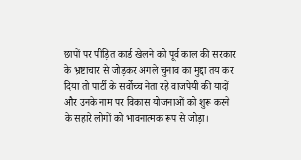छापों पर पीड़ित कार्ड खेलने को पूर्व काल की सरकार के भ्रष्टाचार से जोड़कर अगले चुनाव का मुद्दा तय कर दिया तो पार्टी के सर्वोच्च नेता रहे वाजपेयी की यादों और उनके नाम पर विकास योजनाओं को शुरू करने के सहारे लोगों को भावनात्मक रूप से जोड़ा।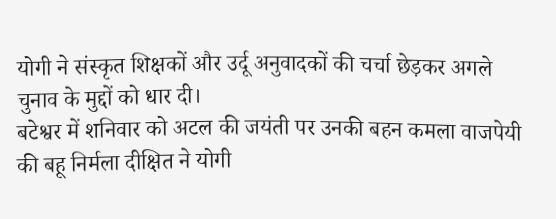योगी ने संस्कृत शिक्षकों और उर्दू अनुवादकों की चर्चा छेड़कर अगले चुनाव के मुद्दों को धार दी।
बटेश्वर में शनिवार को अटल की जयंती पर उनकी बहन कमला वाजपेयी की बहू निर्मला दीक्षित ने योगी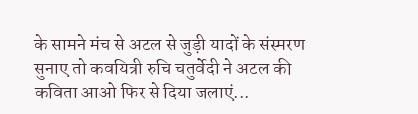के सामने मंच से अटल से जुड़ी यादों के संस्मरण सुनाए तो कवयित्री रुचि चतुर्वेदी ने अटल की कविता आओ फिर से दिया जलाएं...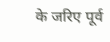के जरिए पूर्व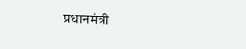प्रधानमंत्री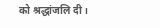को श्रद्धांजलि दी।